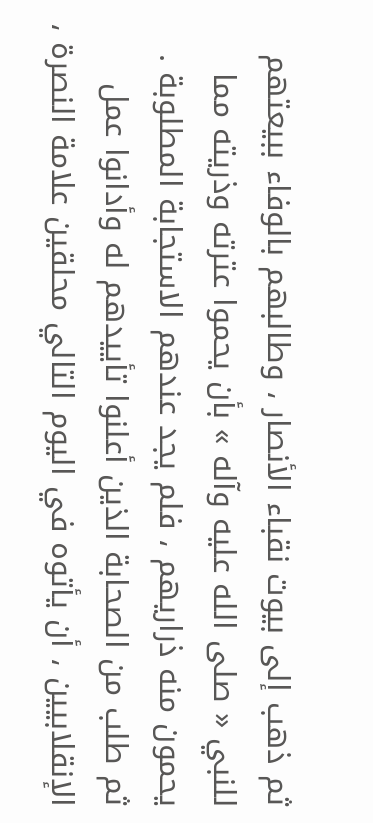ثم ذهب إلى بيوت نقباء الأنصار ، وطالبهم بالوفاء ببيعتهم للنبي « صلى الله عليه وآله » بأن يحموا عترته وذريته مما يحمون منه ذراريهم ، فلم يجد عندهم الاستجابة المطلوبة .
ثم طلب من الصحابة الذين أعلنوا تأييدهم له وأدانوا عمل الإنقلابيين ، أن يأتوه في اليوم التالي محلقين علامة النصرة ،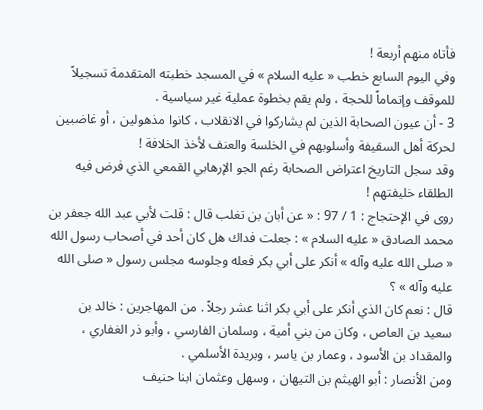فأتاه منهم أربعة !
وفي اليوم السابع خطب « عليه السلام » في المسجد خطبته المتقدمة تسجيلاً للموقف وإتماماً للحجة ، ولم يقم بخطوة عملية غير سياسية .
3 - أن عيون الصحابة الذين لم يشاركوا في الانقلاب ، كانوا مذهولين ، أو غاضبين لحركة أهل السقيفة وأسلوبهم في الخلسة والعنف لأخذ الخلافة !
وقد سجل التاريخ اعتراض الصحابة رغم الجو الإرهابي القمعي الذي فرض فيه الطلقاء خليفتهم !
روى في الإحتجاج : 1 / 97 : « عن أبان بن تغلب قال : قلت لأبي عبد الله جعفر بن محمد الصادق « عليه السلام » : جعلت فداك هل كان أحد في أصحاب رسول الله « صلى الله عليه وآله » أنكر على أبي بكر فعله وجلوسه مجلس رسول « صلى الله عليه وآله » ؟
قال : نعم كان الذي أنكر على أبي بكر اثنا عشر رجلاً . من المهاجرين : خالد بن سعيد بن العاص ، وكان من بني أمية ، وسلمان الفارسي ، وأبو ذر الغفاري ، والمقداد بن الأسود ، وعمار بن ياسر ، وبريدة الأسلمي .
ومن الأنصار : أبو الهيثم بن التيهان ، وسهل وعثمان ابنا حنيف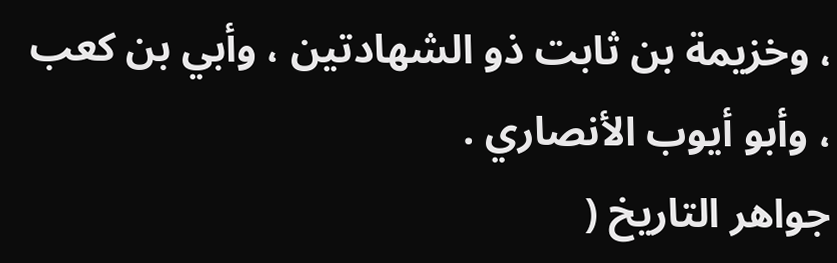، وخزيمة بن ثابت ذو الشهادتين ، وأبي بن كعب ، وأبو أيوب الأنصاري .
جواهر التاريخ (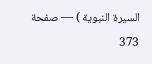السيرة النبوية ) — صفحة 373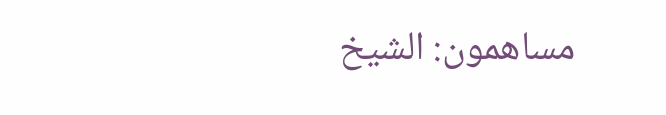مساهمون: الشيخ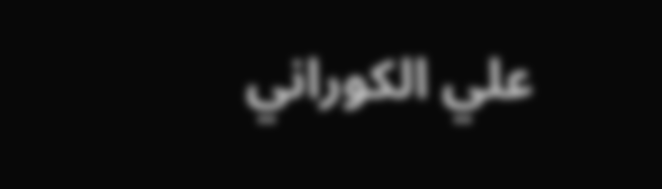علي الكوراني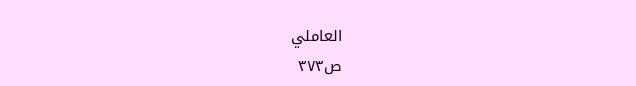العاملي
ص٣٧٣